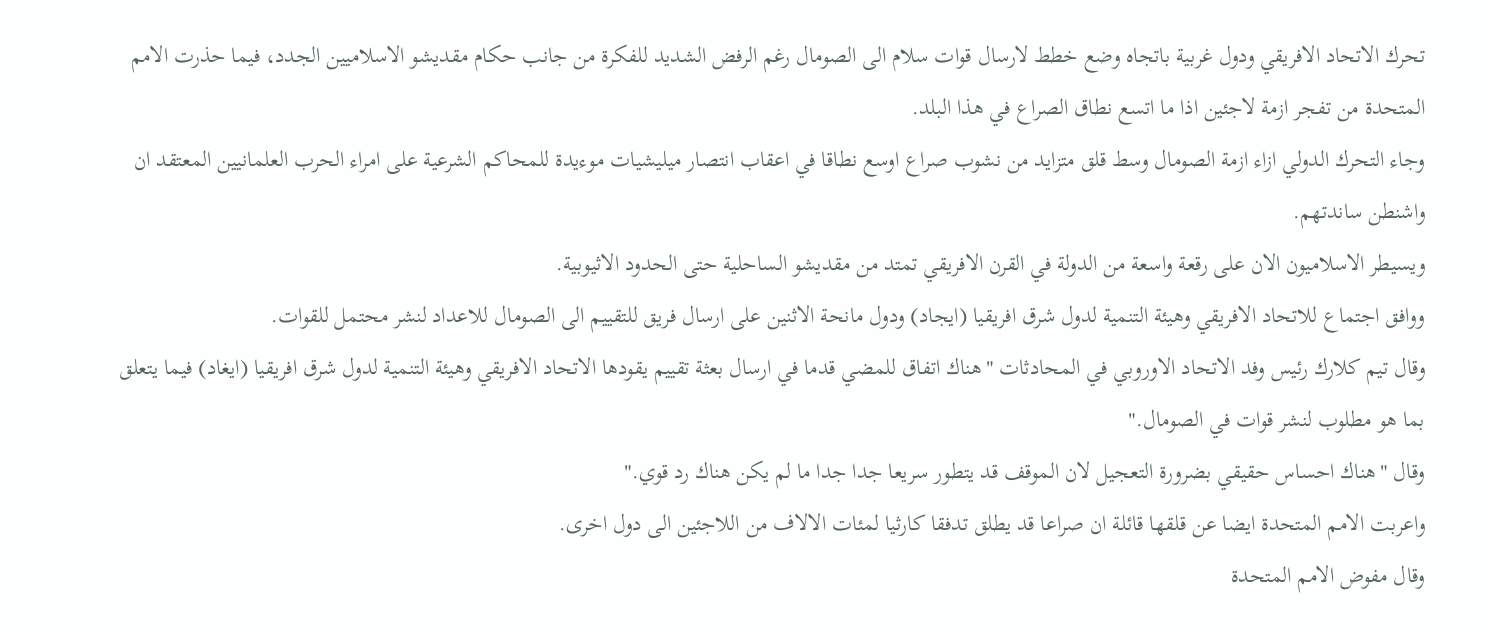تحرك الاتحاد الافريقي ودول غربية باتجاه وضع خطط لارسال قوات سلام الى الصومال رغم الرفض الشديد للفكرة من جانب حكام مقديشو الاسلاميين الجدد، فيما حذرت الامم المتحدة من تفجر ازمة لاجئين اذا ما اتسع نطاق الصراع في هذا البلد.
وجاء التحرك الدولي ازاء ازمة الصومال وسط قلق متزايد من نشوب صراع اوسع نطاقا في اعقاب انتصار ميليشيات موءيدة للمحاكم الشرعية على امراء الحرب العلمانيين المعتقد ان واشنطن ساندتهم.
ويسيطر الاسلاميون الان على رقعة واسعة من الدولة في القرن الافريقي تمتد من مقديشو الساحلية حتى الحدود الاثيوبية.
ووافق اجتماع للاتحاد الافريقي وهيئة التنمية لدول شرق افريقيا (ايجاد) ودول مانحة الاثنين على ارسال فريق للتقييم الى الصومال للاعداد لنشر محتمل للقوات.
وقال تيم كلارك رئيس وفد الاتحاد الاوروبي في المحادثات "هناك اتفاق للمضي قدما في ارسال بعثة تقييم يقودها الاتحاد الافريقي وهيئة التنمية لدول شرق افريقيا (ايغاد) فيما يتعلق بما هو مطلوب لنشر قوات في الصومال."
وقال "هناك احساس حقيقي بضرورة التعجيل لان الموقف قد يتطور سريعا جدا جدا ما لم يكن هناك رد قوي."
واعربت الامم المتحدة ايضا عن قلقها قائلة ان صراعا قد يطلق تدفقا كارثيا لمئات الالاف من اللاجئين الى دول اخرى.
وقال مفوض الامم المتحدة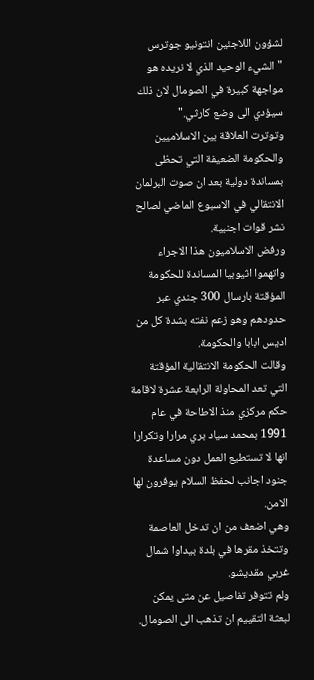لشؤون اللاجئين انتونيو جوترس "الشيء الوحيد الذي لا نريده هو مواجهة كبيرة في الصومال لان ذلك سيؤدي الى وضع كارثي."
وتوترت العلاقة بين الاسلاميين والحكومة الضعيفة التي تحظى بمساندة دولية بعد ان صوت البرلمان الانتقالي في الاسبوع الماضي لصالح نشر قوات اجنبية.
ورفض الاسلاميون هذا الاجراء واتهموا اثيوبيا المساندة للحكومة المؤقتة بارسال 300 جندي عبر حدودهم وهو زعم نفته بشدة كل من اديس ابابا والحكومة.
وقالت الحكومة الانتقالية المؤقتة التي تعد المحاولة الرابعة عشرة لاقامة حكم مركزي منذ الاطاحة في عام 1991 بمحمد سياد بري مرارا وتكرارا انها لا تستطيع العمل دون مساعدة جنود اجانب لحفظ السلام يوفرون لها الامن.
وهي اضعف من ان تدخل العاصمة وتتخذ مقرها في بلدة بيداوا شمال غربي مقديشو.
ولم تتوفر تفاصيل عن متى يمكن لبعثة التقييم ان تذهب الى الصومال.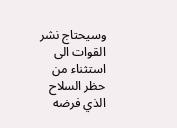وسيحتاج نشر القوات الى استثناء من حظر السلاح الذي فرضه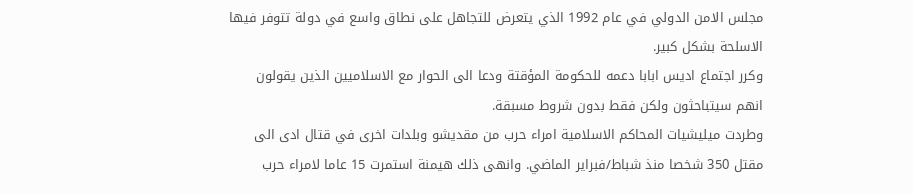مجلس الامن الدولي في عام 1992 الذي يتعرض للتجاهل على نطاق واسع في دولة تتوفر فيها الاسلحة بشكل كبير.
وكرر اجتماع اديس ابابا دعمه للحكومة المؤقتة ودعا الى الحوار مع الاسلاميين الذين يقولون انهم سيتباحثون ولكن فقط بدون شروط مسبقة.
وطردت ميليشيات المحاكم الاسلامية امراء حرب من مقديشو وبلدات اخرى في قتال ادى الى مقتل 350 شخصا منذ شباط/فبراير الماضي. وانهى ذلك هيمنة استمرت 15 عاما لامراء حرب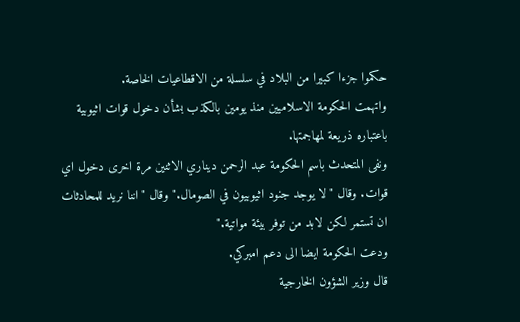حكموا جزءا كبيرا من البلاد في سلسلة من الاقطاعيات الخاصة.
واتهمت الحكومة الاسلاميين منذ يومين بالكذب بشأن دخول قوات اثيوبية باعتباره ذريعة لمهاجمتها.
ونفى المتحدث باسم الحكومة عبد الرحمن ديناري الاثنين مرة اخرى دخول اي قوات. وقال "لا يوجد جنود اثيوبيون في الصومال." وقال "اننا نريد للمحادثات ان تستمر لكن لابد من توفر بيئة مواتية."
ودعت الحكومة ايضا الى دعم امبركي.
قال وزير الشؤون الخارجية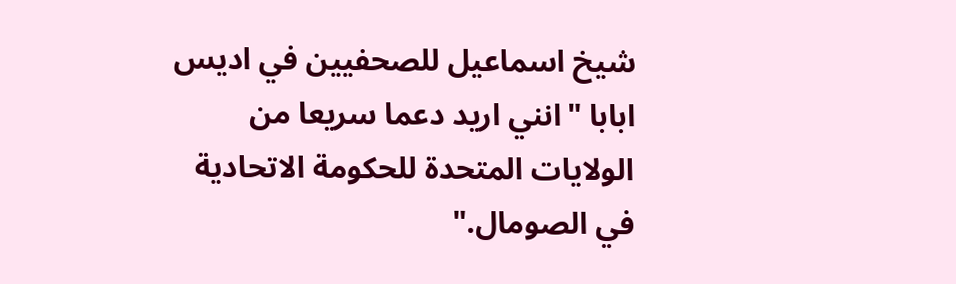شيخ اسماعيل للصحفيين في اديس ابابا "انني اريد دعما سريعا من الولايات المتحدة للحكومة الاتحادية في الصومال."